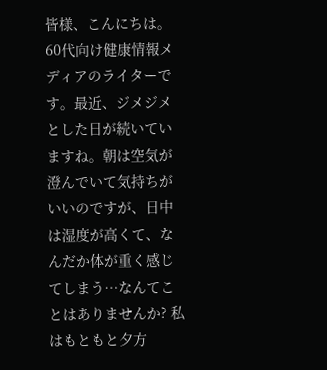皆様、こんにちは。60代向け健康情報メディアのライターです。最近、ジメジメとした日が続いていますね。朝は空気が澄んでいて気持ちがいいのですが、日中は湿度が高くて、なんだか体が重く感じてしまう…なんてことはありませんか? 私はもともと夕方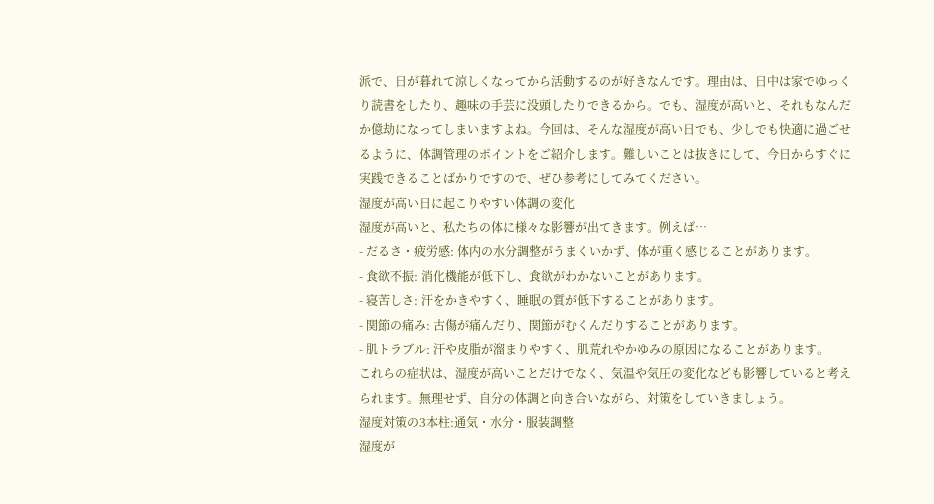派で、日が暮れて涼しくなってから活動するのが好きなんです。理由は、日中は家でゆっくり読書をしたり、趣味の手芸に没頭したりできるから。でも、湿度が高いと、それもなんだか億劫になってしまいますよね。今回は、そんな湿度が高い日でも、少しでも快適に過ごせるように、体調管理のポイントをご紹介します。難しいことは抜きにして、今日からすぐに実践できることばかりですので、ぜひ参考にしてみてください。
湿度が高い日に起こりやすい体調の変化
湿度が高いと、私たちの体に様々な影響が出てきます。例えば…
- だるさ・疲労感: 体内の水分調整がうまくいかず、体が重く感じることがあります。
- 食欲不振: 消化機能が低下し、食欲がわかないことがあります。
- 寝苦しさ: 汗をかきやすく、睡眠の質が低下することがあります。
- 関節の痛み: 古傷が痛んだり、関節がむくんだりすることがあります。
- 肌トラブル: 汗や皮脂が溜まりやすく、肌荒れやかゆみの原因になることがあります。
これらの症状は、湿度が高いことだけでなく、気温や気圧の変化なども影響していると考えられます。無理せず、自分の体調と向き合いながら、対策をしていきましょう。
湿度対策の3本柱:通気・水分・服装調整
湿度が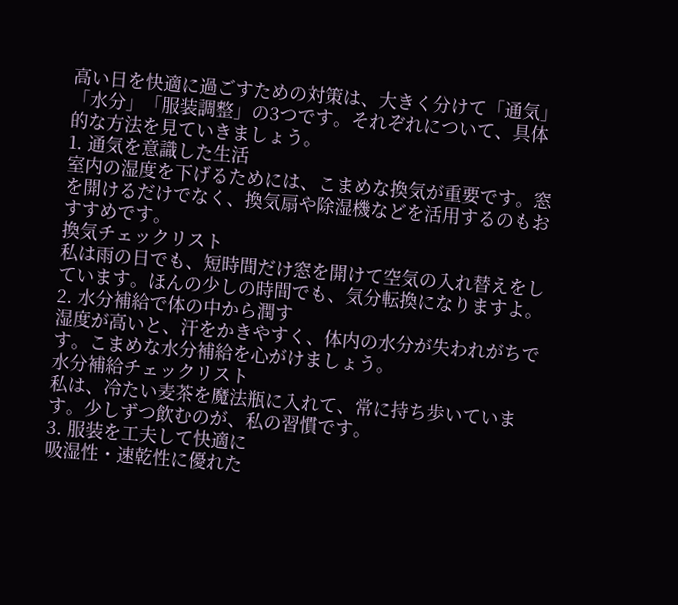高い日を快適に過ごすための対策は、大きく分けて「通気」「水分」「服装調整」の3つです。それぞれについて、具体的な方法を見ていきましょう。
1. 通気を意識した生活
室内の湿度を下げるためには、こまめな換気が重要です。窓を開けるだけでなく、換気扇や除湿機などを活用するのもおすすめです。
換気チェックリスト
私は雨の日でも、短時間だけ窓を開けて空気の入れ替えをしています。ほんの少しの時間でも、気分転換になりますよ。
2. 水分補給で体の中から潤す
湿度が高いと、汗をかきやすく、体内の水分が失われがちです。こまめな水分補給を心がけましょう。
水分補給チェックリスト
私は、冷たい麦茶を魔法瓶に入れて、常に持ち歩いています。少しずつ飲むのが、私の習慣です。
3. 服装を工夫して快適に
吸湿性・速乾性に優れた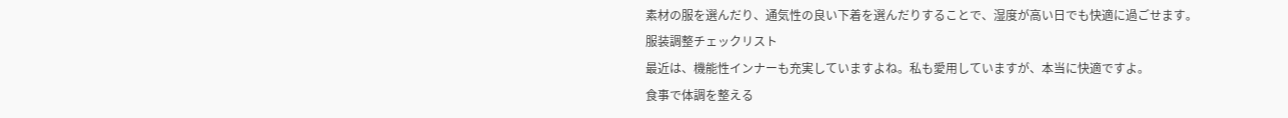素材の服を選んだり、通気性の良い下着を選んだりすることで、湿度が高い日でも快適に過ごせます。
服装調整チェックリスト
最近は、機能性インナーも充実していますよね。私も愛用していますが、本当に快適ですよ。
食事で体調を整える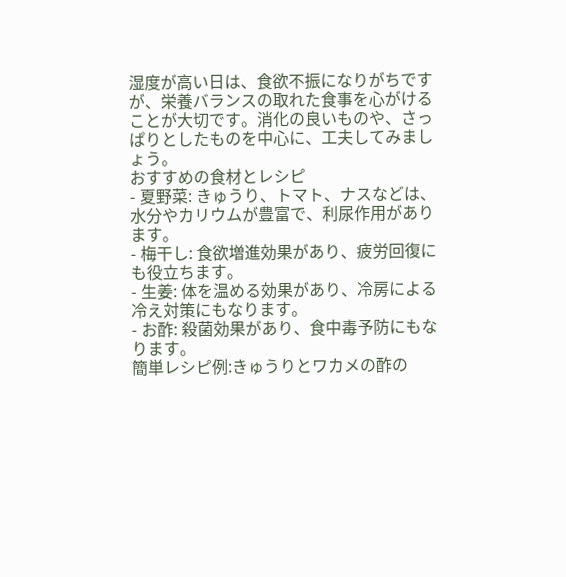湿度が高い日は、食欲不振になりがちですが、栄養バランスの取れた食事を心がけることが大切です。消化の良いものや、さっぱりとしたものを中心に、工夫してみましょう。
おすすめの食材とレシピ
- 夏野菜: きゅうり、トマト、ナスなどは、水分やカリウムが豊富で、利尿作用があります。
- 梅干し: 食欲増進効果があり、疲労回復にも役立ちます。
- 生姜: 体を温める効果があり、冷房による冷え対策にもなります。
- お酢: 殺菌効果があり、食中毒予防にもなります。
簡単レシピ例:きゅうりとワカメの酢の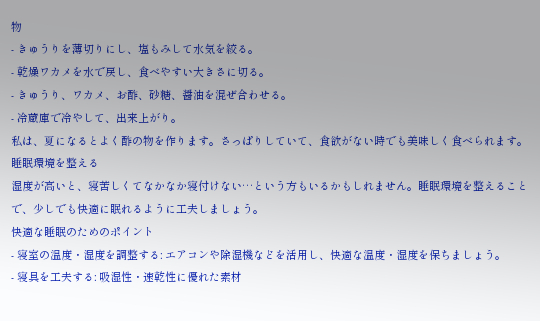物
- きゅうりを薄切りにし、塩もみして水気を絞る。
- 乾燥ワカメを水で戻し、食べやすい大きさに切る。
- きゅうり、ワカメ、お酢、砂糖、醤油を混ぜ合わせる。
- 冷蔵庫で冷やして、出来上がり。
私は、夏になるとよく酢の物を作ります。さっぱりしていて、食欲がない時でも美味しく食べられます。
睡眠環境を整える
湿度が高いと、寝苦しくてなかなか寝付けない…という方もいるかもしれません。睡眠環境を整えることで、少しでも快適に眠れるように工夫しましょう。
快適な睡眠のためのポイント
- 寝室の温度・湿度を調整する: エアコンや除湿機などを活用し、快適な温度・湿度を保ちましょう。
- 寝具を工夫する: 吸湿性・速乾性に優れた素材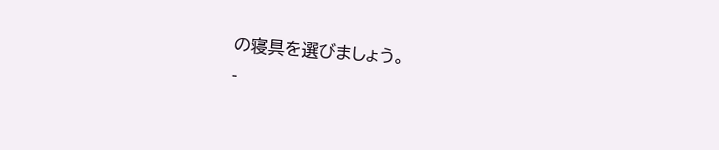の寝具を選びましょう。
-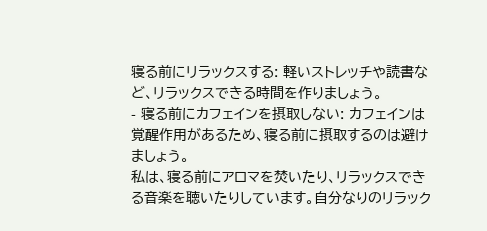寝る前にリラックスする: 軽いストレッチや読書など、リラックスできる時間を作りましょう。
- 寝る前にカフェインを摂取しない: カフェインは覚醒作用があるため、寝る前に摂取するのは避けましょう。
私は、寝る前にアロマを焚いたり、リラックスできる音楽を聴いたりしています。自分なりのリラック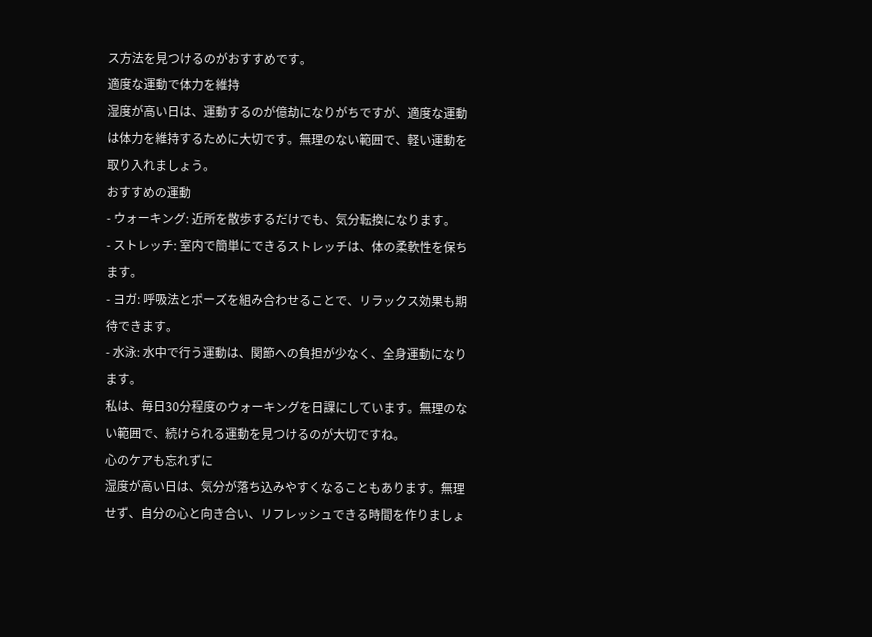ス方法を見つけるのがおすすめです。
適度な運動で体力を維持
湿度が高い日は、運動するのが億劫になりがちですが、適度な運動は体力を維持するために大切です。無理のない範囲で、軽い運動を取り入れましょう。
おすすめの運動
- ウォーキング: 近所を散歩するだけでも、気分転換になります。
- ストレッチ: 室内で簡単にできるストレッチは、体の柔軟性を保ちます。
- ヨガ: 呼吸法とポーズを組み合わせることで、リラックス効果も期待できます。
- 水泳: 水中で行う運動は、関節への負担が少なく、全身運動になります。
私は、毎日30分程度のウォーキングを日課にしています。無理のない範囲で、続けられる運動を見つけるのが大切ですね。
心のケアも忘れずに
湿度が高い日は、気分が落ち込みやすくなることもあります。無理せず、自分の心と向き合い、リフレッシュできる時間を作りましょ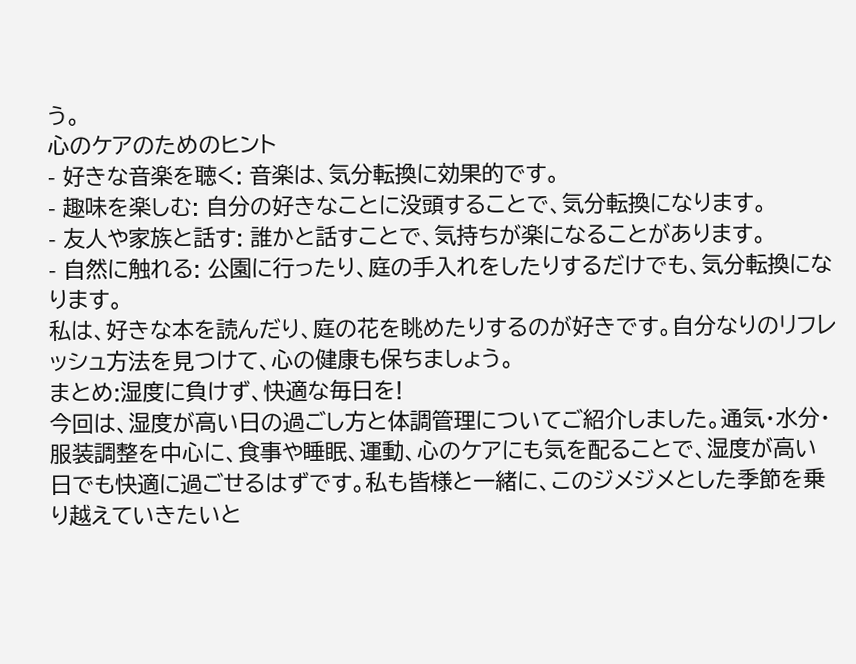う。
心のケアのためのヒント
- 好きな音楽を聴く: 音楽は、気分転換に効果的です。
- 趣味を楽しむ: 自分の好きなことに没頭することで、気分転換になります。
- 友人や家族と話す: 誰かと話すことで、気持ちが楽になることがあります。
- 自然に触れる: 公園に行ったり、庭の手入れをしたりするだけでも、気分転換になります。
私は、好きな本を読んだり、庭の花を眺めたりするのが好きです。自分なりのリフレッシュ方法を見つけて、心の健康も保ちましょう。
まとめ:湿度に負けず、快適な毎日を!
今回は、湿度が高い日の過ごし方と体調管理についてご紹介しました。通気・水分・服装調整を中心に、食事や睡眠、運動、心のケアにも気を配ることで、湿度が高い日でも快適に過ごせるはずです。私も皆様と一緒に、このジメジメとした季節を乗り越えていきたいと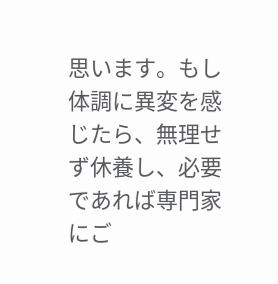思います。もし体調に異変を感じたら、無理せず休養し、必要であれば専門家にご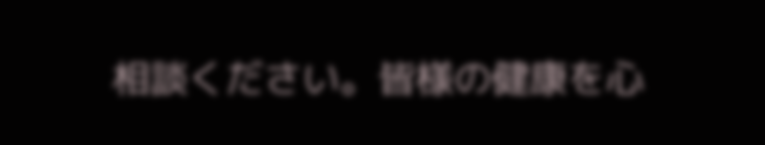相談ください。皆様の健康を心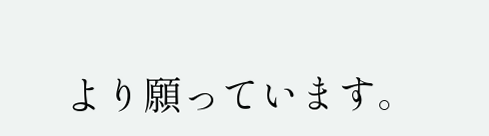より願っています。